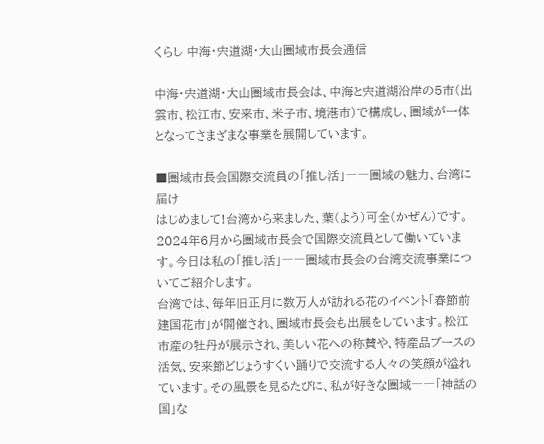くらし 中海・宍道湖・大山圏域市長会通信

中海・宍道湖・大山圏域市長会は、中海と宍道湖沿岸の5市(出雲市、松江市、安来市、米子市、境港市)で構成し、圏域が一体となってさまざまな事業を展開しています。

■圏域市長会国際交流員の「推し活」――圏域の魅力、台湾に届け
はじめまして!台湾から来ました、葉(よう)可全(かぜん)です。2024年6月から圏域市長会で国際交流員として働いています。今日は私の「推し活」――圏域市長会の台湾交流事業についてご紹介します。
台湾では、毎年旧正月に数万人が訪れる花のイベント「春節前建国花市」が開催され、圏域市長会も出展をしています。松江市産の牡丹が展示され、美しい花への称賛や、特産品ブースの活気、安来節どじょうすくい踊りで交流する人々の笑顔が溢れています。その風景を見るたびに、私が好きな圏域――「神話の国」な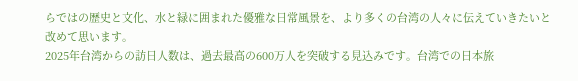らではの歴史と文化、水と緑に囲まれた優雅な日常風景を、より多くの台湾の人々に伝えていきたいと改めて思います。
2025年台湾からの訪日人数は、過去最高の600万人を突破する見込みです。台湾での日本旅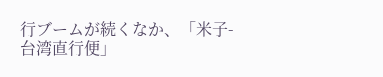行ブームが続くなか、「米子-台湾直行便」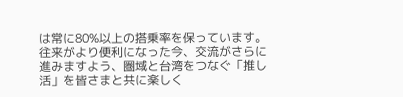は常に80%以上の搭乗率を保っています。往来がより便利になった今、交流がさらに進みますよう、圏域と台湾をつなぐ「推し活」を皆さまと共に楽しく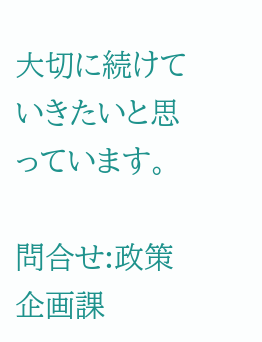大切に続けていきたいと思っています。

問合せ:政策企画課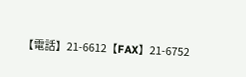【電話】21-6612【FAX】21-6752